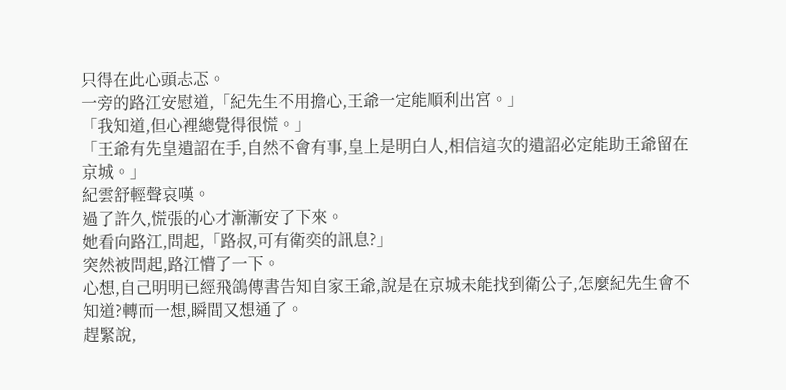只得在此心頭忐忑。
一旁的路江安慰道,「紀先生不用擔心,王爺一定能順利出宮。」
「我知道,但心裡總覺得很慌。」
「王爺有先皇遺詔在手,自然不會有事,皇上是明白人,相信這次的遺詔必定能助王爺留在京城。」
紀雲舒輕聲哀嘆。
過了許久,慌張的心才漸漸安了下來。
她看向路江,問起,「路叔,可有衛奕的訊息?」
突然被問起,路江懵了一下。
心想,自己明明已經飛鴿傳書告知自家王爺,說是在京城未能找到衛公子,怎麼紀先生會不知道?轉而一想,瞬間又想通了。
趕緊說,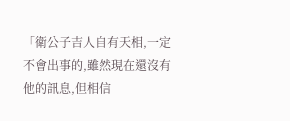「衛公子吉人自有天相,一定不會出事的,雖然現在還沒有他的訊息,但相信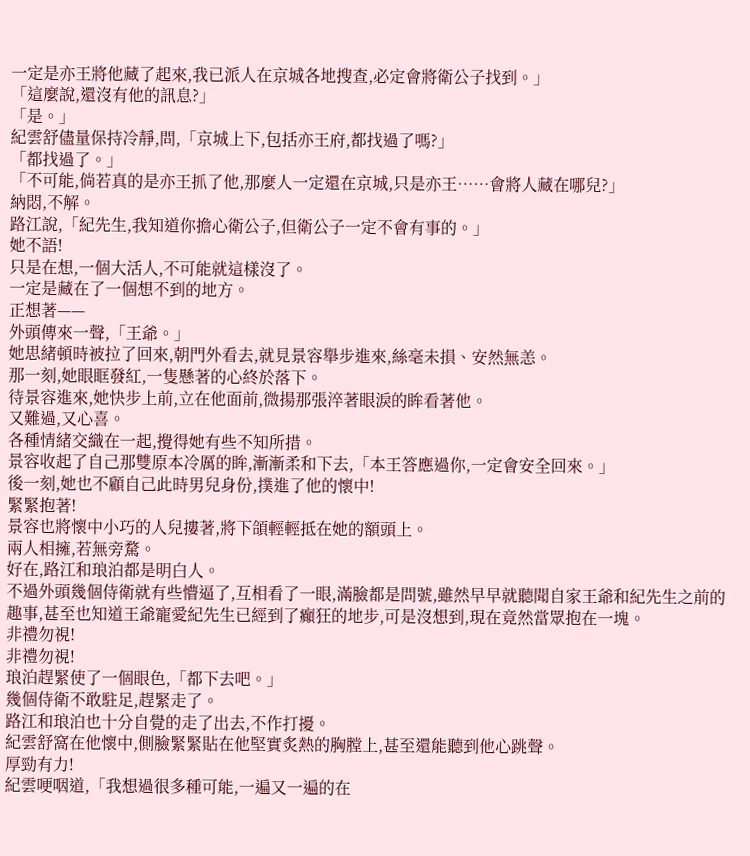一定是亦王將他藏了起來,我已派人在京城各地搜查,必定會將衛公子找到。」
「這麼說,還沒有他的訊息?」
「是。」
紀雲舒儘量保持冷靜,問,「京城上下,包括亦王府,都找過了嗎?」
「都找過了。」
「不可能,倘若真的是亦王抓了他,那麼人一定還在京城,只是亦王……會將人藏在哪兒?」
納悶,不解。
路江說,「紀先生,我知道你擔心衛公子,但衛公子一定不會有事的。」
她不語!
只是在想,一個大活人,不可能就這樣沒了。
一定是藏在了一個想不到的地方。
正想著——
外頭傳來一聲,「王爺。」
她思緒頓時被拉了回來,朝門外看去,就見景容舉步進來,絲毫未損、安然無恙。
那一刻,她眼眶發紅,一隻懸著的心終於落下。
待景容進來,她快步上前,立在他面前,微揚那張淬著眼淚的眸看著他。
又難過,又心喜。
各種情緒交織在一起,攪得她有些不知所措。
景容收起了自己那雙原本冷厲的眸,漸漸柔和下去,「本王答應過你,一定會安全回來。」
後一刻,她也不顧自己此時男兒身份,撲進了他的懷中!
緊緊抱著!
景容也將懷中小巧的人兒摟著,將下頜輕輕抵在她的額頭上。
兩人相擁,若無旁騖。
好在,路江和琅泊都是明白人。
不過外頭幾個侍衛就有些懵逼了,互相看了一眼,滿臉都是問號,雖然早早就聽聞自家王爺和紀先生之前的趣事,甚至也知道王爺寵愛紀先生已經到了癲狂的地步,可是沒想到,現在竟然當眾抱在一塊。
非禮勿視!
非禮勿視!
琅泊趕緊使了一個眼色,「都下去吧。」
幾個侍衛不敢駐足,趕緊走了。
路江和琅泊也十分自覺的走了出去,不作打擾。
紀雲舒窩在他懷中,側臉緊緊貼在他堅實炙熱的胸膛上,甚至還能聽到他心跳聲。
厚勁有力!
紀雲哽咽道,「我想過很多種可能,一遍又一遍的在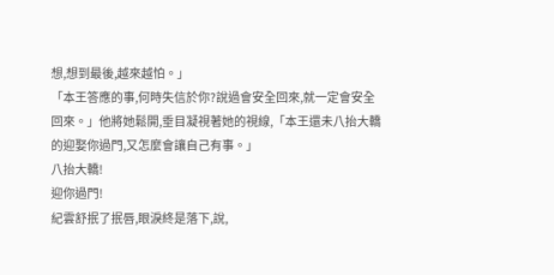想,想到最後,越來越怕。」
「本王答應的事,何時失信於你?說過會安全回來,就一定會安全回來。」他將她鬆開,垂目凝視著她的視線,「本王還未八抬大轎的迎娶你過門,又怎麼會讓自己有事。」
八抬大轎!
迎你過門!
紀雲舒抿了抿唇,眼淚終是落下,說,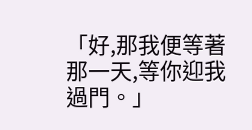「好,那我便等著那一天,等你迎我過門。」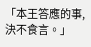「本王答應的事,決不食言。」